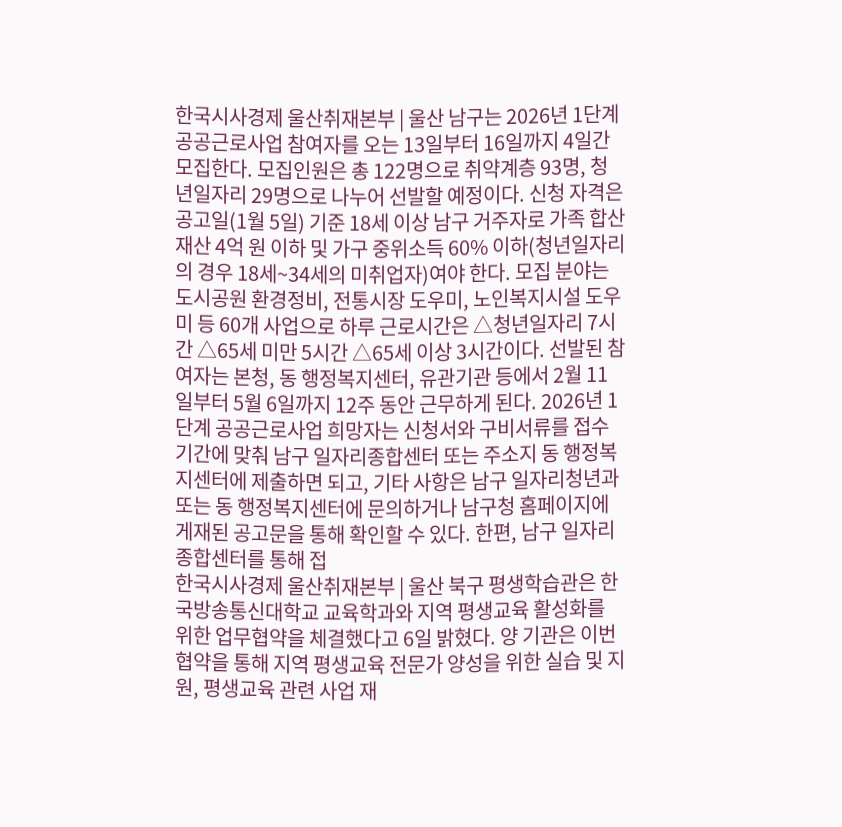한국시사경제 울산취재본부 | 울산 남구는 2026년 1단계 공공근로사업 참여자를 오는 13일부터 16일까지 4일간 모집한다. 모집인원은 총 122명으로 취약계층 93명, 청년일자리 29명으로 나누어 선발할 예정이다. 신청 자격은 공고일(1월 5일) 기준 18세 이상 남구 거주자로 가족 합산 재산 4억 원 이하 및 가구 중위소득 60% 이하(청년일자리의 경우 18세~34세의 미취업자)여야 한다. 모집 분야는 도시공원 환경정비, 전통시장 도우미, 노인복지시설 도우미 등 60개 사업으로 하루 근로시간은 △청년일자리 7시간 △65세 미만 5시간 △65세 이상 3시간이다. 선발된 참여자는 본청, 동 행정복지센터, 유관기관 등에서 2월 11일부터 5월 6일까지 12주 동안 근무하게 된다. 2026년 1단계 공공근로사업 희망자는 신청서와 구비서류를 접수기간에 맞춰 남구 일자리종합센터 또는 주소지 동 행정복지센터에 제출하면 되고, 기타 사항은 남구 일자리청년과 또는 동 행정복지센터에 문의하거나 남구청 홈페이지에 게재된 공고문을 통해 확인할 수 있다. 한편, 남구 일자리종합센터를 통해 접
한국시사경제 울산취재본부 | 울산 북구 평생학습관은 한국방송통신대학교 교육학과와 지역 평생교육 활성화를 위한 업무협약을 체결했다고 6일 밝혔다. 양 기관은 이번 협약을 통해 지역 평생교육 전문가 양성을 위한 실습 및 지원, 평생교육 관련 사업 재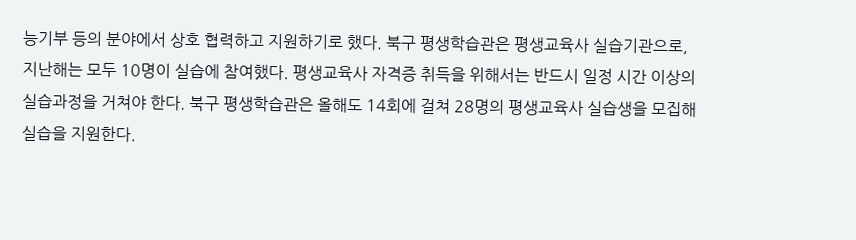능기부 등의 분야에서 상호 협력하고 지원하기로 했다. 북구 평생학습관은 평생교육사 실습기관으로, 지난해는 모두 10명이 실습에 참여했다. 평생교육사 자격증 취득을 위해서는 반드시 일정 시간 이상의 실습과정을 거쳐야 한다. 북구 평생학습관은 올해도 14회에 걸쳐 28명의 평생교육사 실습생을 모집해 실습을 지원한다.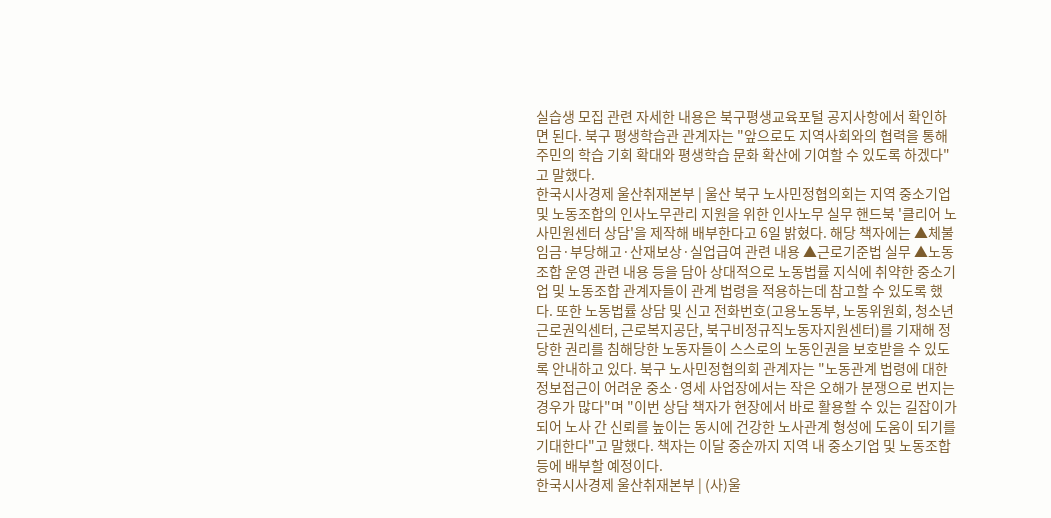실습생 모집 관련 자세한 내용은 북구평생교육포털 공지사항에서 확인하면 된다. 북구 평생학습관 관계자는 "앞으로도 지역사회와의 협력을 통해 주민의 학습 기회 확대와 평생학습 문화 확산에 기여할 수 있도록 하겠다"고 말했다.
한국시사경제 울산취재본부 | 울산 북구 노사민정협의회는 지역 중소기업 및 노동조합의 인사노무관리 지원을 위한 인사노무 실무 핸드북 '클리어 노사민원센터 상담'을 제작해 배부한다고 6일 밝혔다. 해당 책자에는 ▲체불임금·부당해고·산재보상·실업급여 관련 내용 ▲근로기준법 실무 ▲노동조합 운영 관련 내용 등을 담아 상대적으로 노동법률 지식에 취약한 중소기업 및 노동조합 관계자들이 관계 법령을 적용하는데 참고할 수 있도록 했다. 또한 노동법률 상담 및 신고 전화번호(고용노동부, 노동위원회, 청소년근로권익센터, 근로복지공단, 북구비정규직노동자지원센터)를 기재해 정당한 권리를 침해당한 노동자들이 스스로의 노동인권을 보호받을 수 있도록 안내하고 있다. 북구 노사민정협의회 관계자는 "노동관계 법령에 대한 정보접근이 어려운 중소·영세 사업장에서는 작은 오해가 분쟁으로 번지는 경우가 많다"며 "이번 상담 책자가 현장에서 바로 활용할 수 있는 길잡이가 되어 노사 간 신뢰를 높이는 동시에 건강한 노사관계 형성에 도움이 되기를 기대한다"고 말했다. 책자는 이달 중순까지 지역 내 중소기업 및 노동조합 등에 배부할 예정이다.
한국시사경제 울산취재본부 | (사)울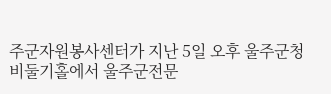주군자원봉사센터가 지난 5일 오후 울주군청 비둘기홀에서 울주군전문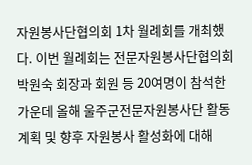자원봉사단협의회 1차 월례회를 개최했다. 이번 월례회는 전문자원봉사단협의회 박원숙 회장과 회원 등 20여명이 참석한 가운데 올해 울주군전문자원봉사단 활동 계획 및 향후 자원봉사 활성화에 대해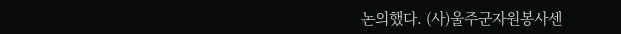논의했다. (사)울주군자원봉사센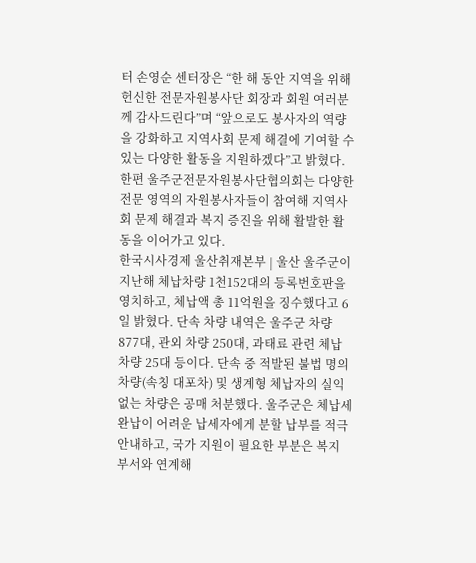터 손영순 센터장은 “한 해 동안 지역을 위해 헌신한 전문자원봉사단 회장과 회원 여러분께 감사드린다”며 “앞으로도 봉사자의 역량을 강화하고 지역사회 문제 해결에 기여할 수 있는 다양한 활동을 지원하겠다”고 밝혔다. 한편 울주군전문자원봉사단협의회는 다양한 전문 영역의 자원봉사자들이 참여해 지역사회 문제 해결과 복지 증진을 위해 활발한 활동을 이어가고 있다.
한국시사경제 울산취재본부 | 울산 울주군이 지난해 체납차량 1천152대의 등록번호판을 영치하고, 체납액 총 11억원을 징수했다고 6일 밝혔다. 단속 차량 내역은 울주군 차량 877대, 관외 차량 250대, 과태료 관련 체납 차량 25대 등이다. 단속 중 적발된 불법 명의 차량(속칭 대포차) 및 생계형 체납자의 실익 없는 차량은 공매 처분했다. 울주군은 체납세 완납이 어려운 납세자에게 분할 납부를 적극 안내하고, 국가 지원이 필요한 부분은 복지 부서와 연계해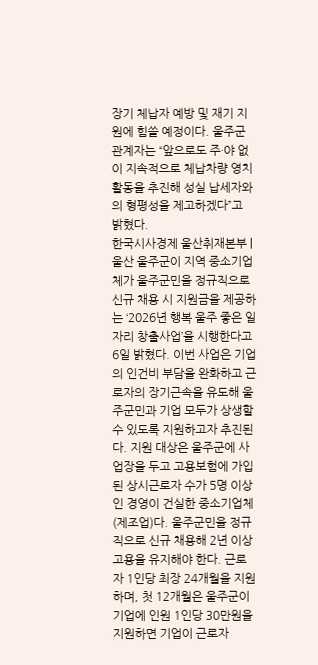장기 체납자 예방 및 재기 지원에 힘쓸 예정이다. 울주군 관계자는 “앞으로도 주·야 없이 지속적으로 체납차량 영치활동을 추진해 성실 납세자와의 형평성을 제고하겠다”고 밝혔다.
한국시사경제 울산취재본부 | 울산 울주군이 지역 중소기업체가 울주군민을 정규직으로 신규 채용 시 지원금을 제공하는 ‘2026년 행복 울주 좋은 일자리 창출사업’을 시행한다고 6일 밝혔다. 이번 사업은 기업의 인건비 부담을 완화하고 근로자의 장기근속을 유도해 울주군민과 기업 모두가 상생할 수 있도록 지원하고자 추진된다. 지원 대상은 울주군에 사업장을 두고 고용보험에 가입된 상시근로자 수가 5명 이상인 경영이 건실한 중소기업체(제조업)다. 울주군민을 정규직으로 신규 채용해 2년 이상 고용을 유지해야 한다. 근로자 1인당 최장 24개월을 지원하며, 첫 12개월은 울주군이 기업에 인원 1인당 30만원을 지원하면 기업이 근로자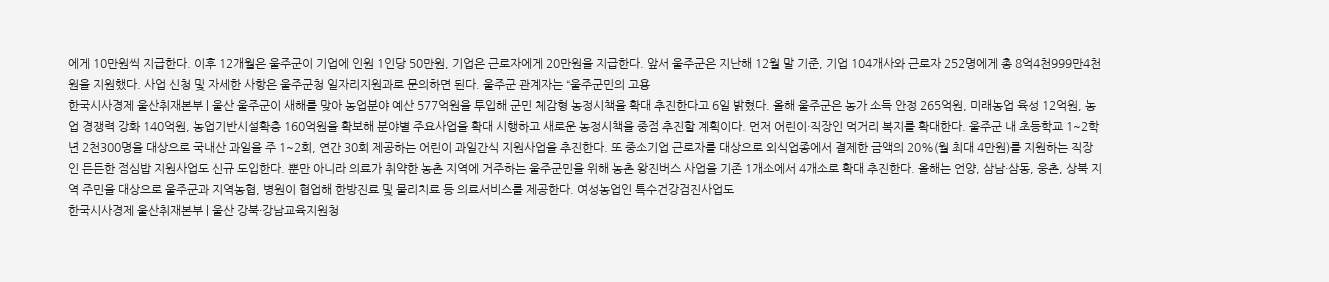에게 10만원씩 지급한다. 이후 12개월은 울주군이 기업에 인원 1인당 50만원, 기업은 근로자에게 20만원을 지급한다. 앞서 울주군은 지난해 12월 말 기준, 기업 104개사와 근로자 252명에게 총 8억4천999만4천원을 지원했다. 사업 신청 및 자세한 사항은 울주군청 일자리지원과로 문의하면 된다. 울주군 관계자는 “울주군민의 고용
한국시사경제 울산취재본부 | 울산 울주군이 새해를 맞아 농업분야 예산 577억원을 투입해 군민 체감형 농정시책을 확대 추진한다고 6일 밝혔다. 올해 울주군은 농가 소득 안정 265억원, 미래농업 육성 12억원, 농업 경쟁력 강화 140억원, 농업기반시설확충 160억원을 확보해 분야별 주요사업을 확대 시행하고 새로운 농정시책을 중점 추진할 계획이다. 먼저 어린이·직장인 먹거리 복지를 확대한다. 울주군 내 초등학교 1~2학년 2천300명을 대상으로 국내산 과일을 주 1~2회, 연간 30회 제공하는 어린이 과일간식 지원사업을 추진한다. 또 중소기업 근로자를 대상으로 외식업종에서 결제한 금액의 20%(월 최대 4만원)를 지원하는 직장인 든든한 점심밥 지원사업도 신규 도입한다. 뿐만 아니라 의료가 취약한 농촌 지역에 거주하는 울주군민을 위해 농촌 왕진버스 사업을 기존 1개소에서 4개소로 확대 추진한다. 올해는 언양, 삼남·삼동, 웅촌, 상북 지역 주민을 대상으로 울주군과 지역농협, 병원이 협업해 한방진료 및 물리치료 등 의료서비스를 제공한다. 여성농업인 특수건강검진사업도
한국시사경제 울산취재본부 | 울산 강북·강남교육지원청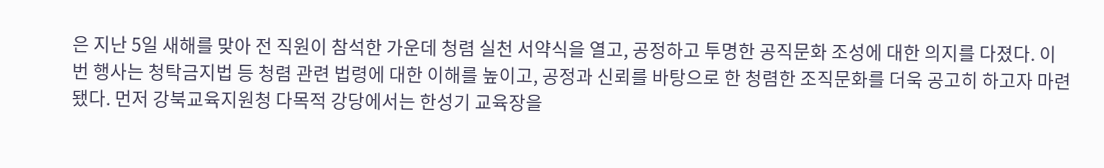은 지난 5일 새해를 맞아 전 직원이 참석한 가운데 청렴 실천 서약식을 열고, 공정하고 투명한 공직문화 조성에 대한 의지를 다졌다. 이번 행사는 청탁금지법 등 청렴 관련 법령에 대한 이해를 높이고, 공정과 신뢰를 바탕으로 한 청렴한 조직문화를 더욱 공고히 하고자 마련됐다. 먼저 강북교육지원청 다목적 강당에서는 한성기 교육장을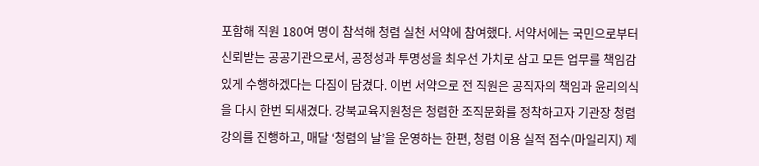포함해 직원 180여 명이 참석해 청렴 실천 서약에 참여했다. 서약서에는 국민으로부터 신뢰받는 공공기관으로서, 공정성과 투명성을 최우선 가치로 삼고 모든 업무를 책임감 있게 수행하겠다는 다짐이 담겼다. 이번 서약으로 전 직원은 공직자의 책임과 윤리의식을 다시 한번 되새겼다. 강북교육지원청은 청렴한 조직문화를 정착하고자 기관장 청렴 강의를 진행하고, 매달 ‘청렴의 날’을 운영하는 한편, 청렴 이용 실적 점수(마일리지) 제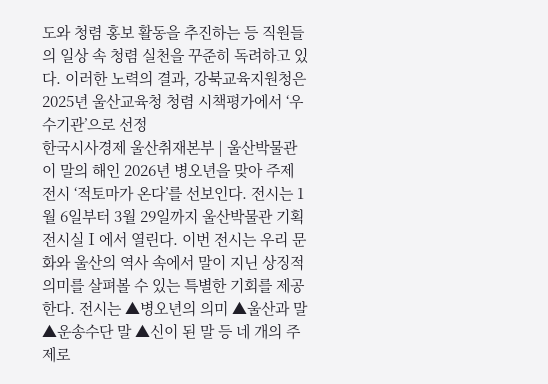도와 청렴 홍보 활동을 추진하는 등 직원들의 일상 속 청렴 실천을 꾸준히 독려하고 있다. 이러한 노력의 결과, 강북교육지원청은 2025년 울산교육청 청렴 시책평가에서 ‘우수기관’으로 선정
한국시사경제 울산취재본부 | 울산박물관이 말의 해인 2026년 병오년을 맞아 주제 전시 ‘적토마가 온다’를 선보인다. 전시는 1월 6일부터 3월 29일까지 울산박물관 기획전시실Ⅰ에서 열린다. 이번 전시는 우리 문화와 울산의 역사 속에서 말이 지닌 상징적 의미를 살펴볼 수 있는 특별한 기회를 제공한다. 전시는 ▲병오년의 의미 ▲울산과 말 ▲운송수단 말 ▲신이 된 말 등 네 개의 주제로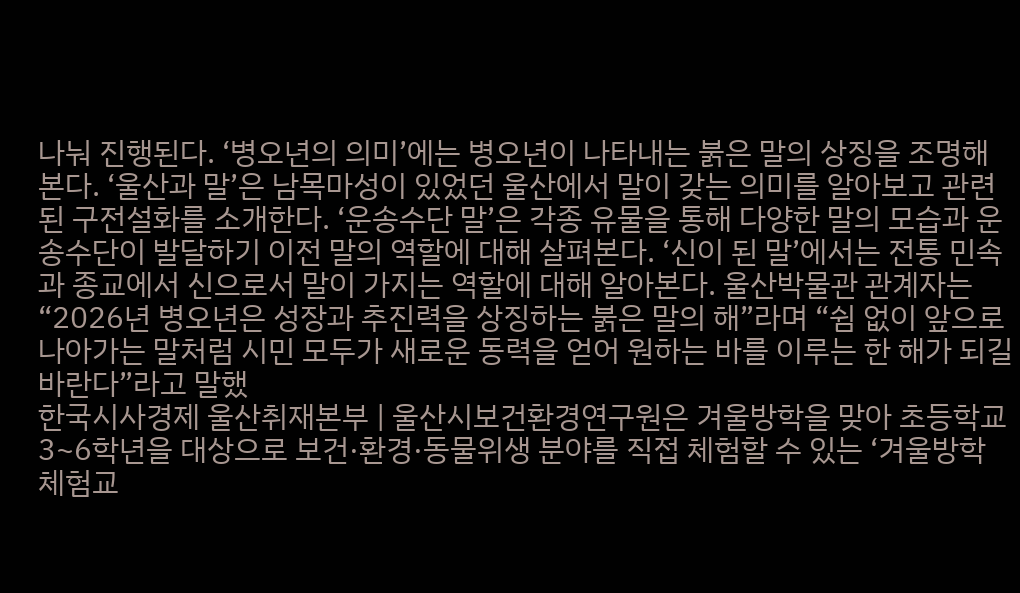나눠 진행된다. ‘병오년의 의미’에는 병오년이 나타내는 붉은 말의 상징을 조명해 본다. ‘울산과 말’은 남목마성이 있었던 울산에서 말이 갖는 의미를 알아보고 관련된 구전설화를 소개한다. ‘운송수단 말’은 각종 유물을 통해 다양한 말의 모습과 운송수단이 발달하기 이전 말의 역할에 대해 살펴본다. ‘신이 된 말’에서는 전통 민속과 종교에서 신으로서 말이 가지는 역할에 대해 알아본다. 울산박물관 관계자는 “2026년 병오년은 성장과 추진력을 상징하는 붉은 말의 해”라며 “쉼 없이 앞으로 나아가는 말처럼 시민 모두가 새로운 동력을 얻어 원하는 바를 이루는 한 해가 되길 바란다”라고 말했
한국시사경제 울산취재본부 | 울산시보건환경연구원은 겨울방학을 맞아 초등학교 3~6학년을 대상으로 보건·환경·동물위생 분야를 직접 체험할 수 있는 ‘겨울방학 체험교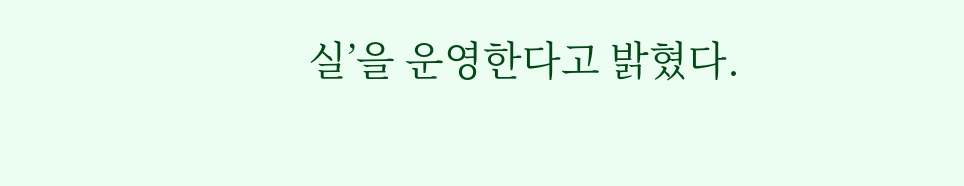실’을 운영한다고 밝혔다.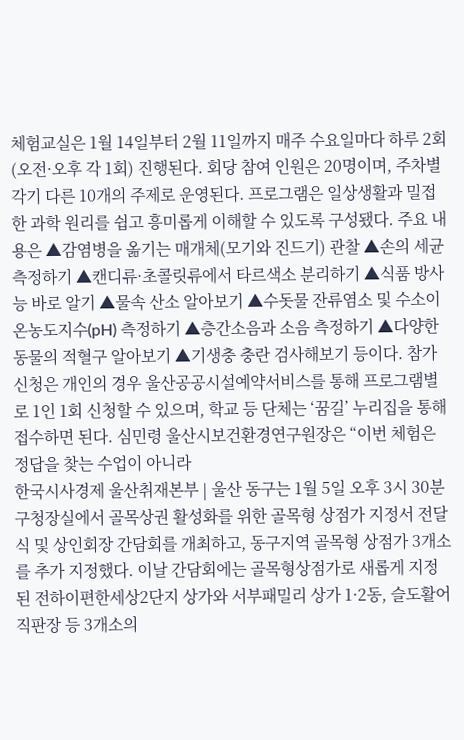체험교실은 1월 14일부터 2월 11일까지 매주 수요일마다 하루 2회(오전·오후 각 1회) 진행된다. 회당 참여 인원은 20명이며, 주차별 각기 다른 10개의 주제로 운영된다. 프로그램은 일상생활과 밀접한 과학 원리를 쉽고 흥미롭게 이해할 수 있도록 구성됐다. 주요 내용은 ▲감염병을 옮기는 매개체(모기와 진드기) 관찰 ▲손의 세균 측정하기 ▲캔디류·초콜릿류에서 타르색소 분리하기 ▲식품 방사능 바로 알기 ▲물속 산소 알아보기 ▲수돗물 잔류염소 및 수소이온농도지수(pH) 측정하기 ▲층간소음과 소음 측정하기 ▲다양한 동물의 적혈구 알아보기 ▲기생충 충란 검사해보기 등이다. 참가 신청은 개인의 경우 울산공공시설예약서비스를 통해 프로그램별로 1인 1회 신청할 수 있으며, 학교 등 단체는 ‘꿈길’ 누리집을 통해 접수하면 된다. 심민령 울산시보건환경연구원장은 “이번 체험은 정답을 찾는 수업이 아니라
한국시사경제 울산취재본부 | 울산 동구는 1월 5일 오후 3시 30분 구청장실에서 골목상권 활성화를 위한 골목형 상점가 지정서 전달식 및 상인회장 간담회를 개최하고, 동구지역 골목형 상점가 3개소를 추가 지정했다. 이날 간담회에는 골목형상점가로 새롭게 지정된 전하이편한세상2단지 상가와 서부패밀리 상가 1·2동, 슬도활어직판장 등 3개소의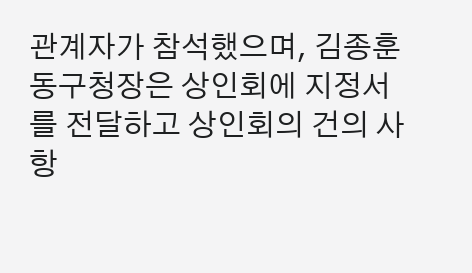관계자가 참석했으며, 김종훈 동구청장은 상인회에 지정서를 전달하고 상인회의 건의 사항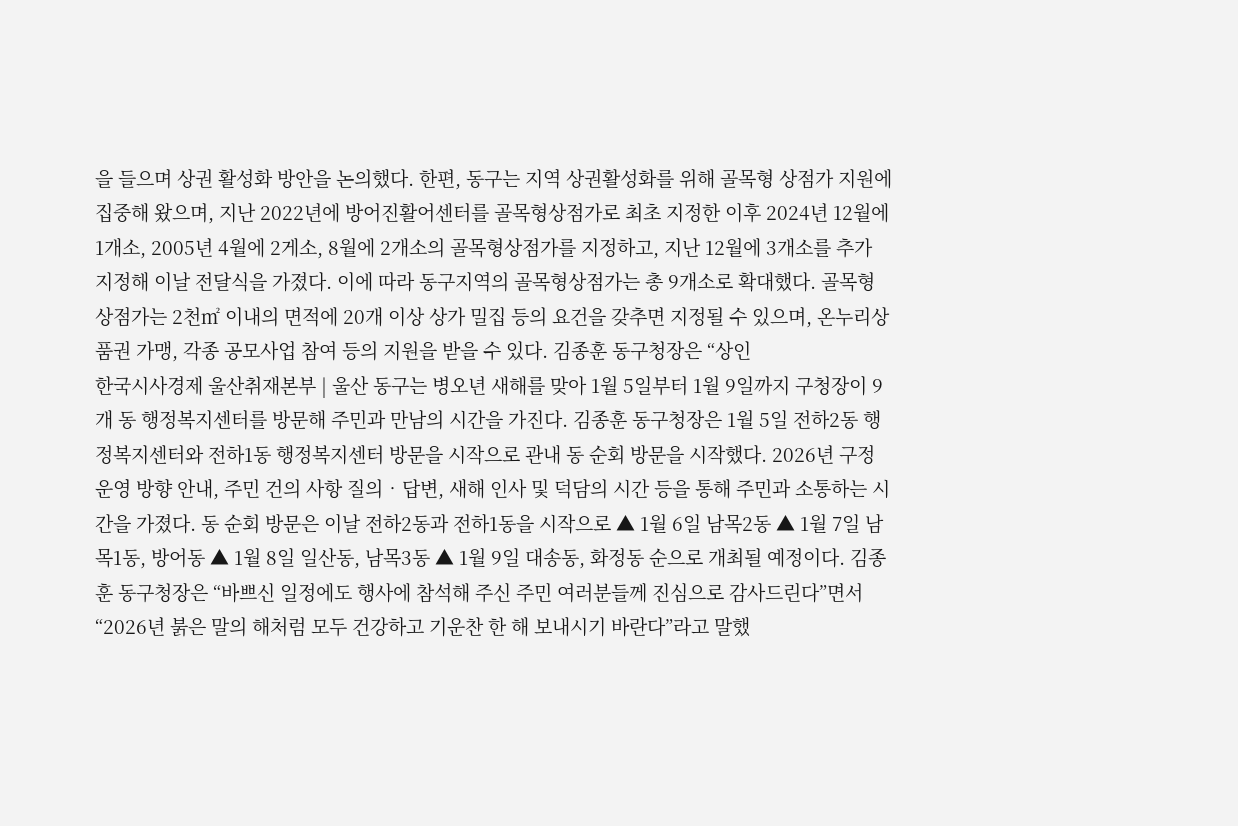을 들으며 상권 활성화 방안을 논의했다. 한편, 동구는 지역 상권활성화를 위해 골목형 상점가 지원에 집중해 왔으며, 지난 2022년에 방어진활어센터를 골목형상점가로 최초 지정한 이후 2024년 12월에 1개소, 2005년 4월에 2게소, 8월에 2개소의 골목형상점가를 지정하고, 지난 12월에 3개소를 추가 지정해 이날 전달식을 가졌다. 이에 따라 동구지역의 골목형상점가는 총 9개소로 확대했다. 골목형 상점가는 2천㎡ 이내의 면적에 20개 이상 상가 밀집 등의 요건을 갖추면 지정될 수 있으며, 온누리상품권 가맹, 각종 공모사업 참여 등의 지원을 받을 수 있다. 김종훈 동구청장은 “상인
한국시사경제 울산취재본부 | 울산 동구는 병오년 새해를 맞아 1월 5일부터 1월 9일까지 구청장이 9개 동 행정복지센터를 방문해 주민과 만남의 시간을 가진다. 김종훈 동구청장은 1월 5일 전하2동 행정복지센터와 전하1동 행정복지센터 방문을 시작으로 관내 동 순회 방문을 시작했다. 2026년 구정 운영 방향 안내, 주민 건의 사항 질의‧답변, 새해 인사 및 덕담의 시간 등을 통해 주민과 소통하는 시간을 가졌다. 동 순회 방문은 이날 전하2동과 전하1동을 시작으로 ▲ 1월 6일 남목2동 ▲ 1월 7일 남목1동, 방어동 ▲ 1월 8일 일산동, 남목3동 ▲ 1월 9일 대송동, 화정동 순으로 개최될 예정이다. 김종훈 동구청장은 “바쁘신 일정에도 행사에 참석해 주신 주민 여러분들께 진심으로 감사드린다”면서 “2026년 붉은 말의 해처럼 모두 건강하고 기운찬 한 해 보내시기 바란다”라고 말했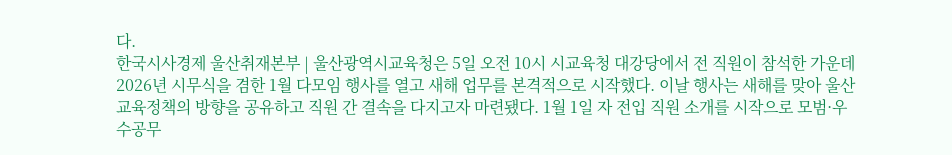다.
한국시사경제 울산취재본부 | 울산광역시교육청은 5일 오전 10시 시교육청 대강당에서 전 직원이 참석한 가운데 2026년 시무식을 겸한 1월 다모임 행사를 열고 새해 업무를 본격적으로 시작했다. 이날 행사는 새해를 맞아 울산 교육정책의 방향을 공유하고 직원 간 결속을 다지고자 마련됐다. 1월 1일 자 전입 직원 소개를 시작으로 모범·우수공무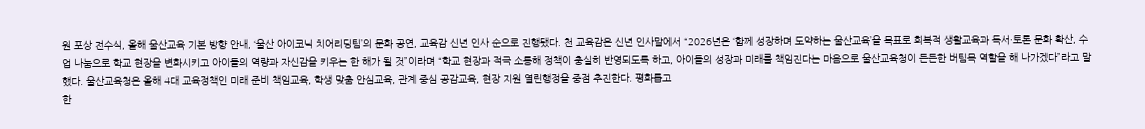원 포상 전수식, 올해 울산교육 기본 방향 안내, ‘울산 아이코닉 치어리딩팀’의 문화 공연, 교육감 신년 인사 순으로 진행됐다. 천 교육감은 신년 인사말에서 “2026년은 ‘함께 성장하며 도약하는 울산교육’을 목표로 회복적 생활교육과 독서·토론 문화 확산, 수업 나눔으로 학교 현장을 변화시키고 아이들의 역량과 자신감을 키우는 한 해가 될 것”이라며 “학교 현장과 적극 소통해 정책이 충실히 반영되도록 하고, 아이들의 성장과 미래를 책임진다는 마음으로 울산교육청이 든든한 버팀목 역할을 해 나가겠다”라고 말했다. 울산교육청은 올해 4대 교육정책인 미래 준비 책임교육, 학생 맞춤 안심교육, 관계 중심 공감교육, 현장 지원 열린행정을 중점 추진한다. 평화롭고
한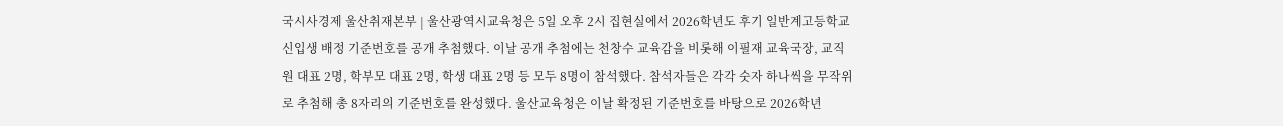국시사경제 울산취재본부 | 울산광역시교육청은 5일 오후 2시 집현실에서 2026학년도 후기 일반계고등학교 신입생 배정 기준번호를 공개 추첨했다. 이날 공개 추첨에는 천창수 교육감을 비롯해 이필재 교육국장, 교직원 대표 2명, 학부모 대표 2명, 학생 대표 2명 등 모두 8명이 참석했다. 참석자들은 각각 숫자 하나씩을 무작위로 추첨해 총 8자리의 기준번호를 완성했다. 울산교육청은 이날 확정된 기준번호를 바탕으로 2026학년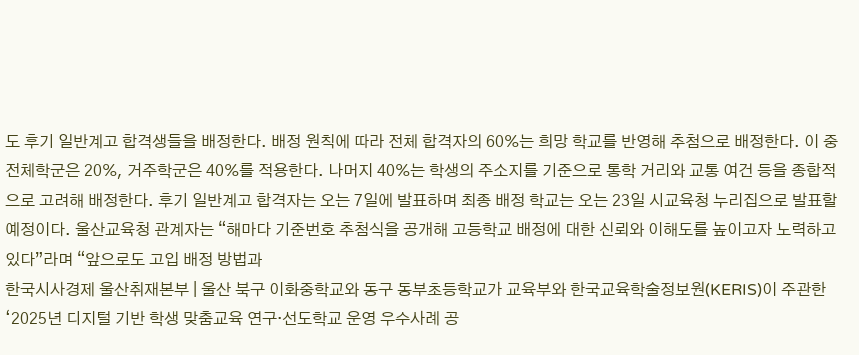도 후기 일반계고 합격생들을 배정한다. 배정 원칙에 따라 전체 합격자의 60%는 희망 학교를 반영해 추첨으로 배정한다. 이 중 전체학군은 20%, 거주학군은 40%를 적용한다. 나머지 40%는 학생의 주소지를 기준으로 통학 거리와 교통 여건 등을 종합적으로 고려해 배정한다. 후기 일반계고 합격자는 오는 7일에 발표하며 최종 배정 학교는 오는 23일 시교육청 누리집으로 발표할 예정이다. 울산교육청 관계자는 “해마다 기준번호 추첨식을 공개해 고등학교 배정에 대한 신뢰와 이해도를 높이고자 노력하고 있다”라며 “앞으로도 고입 배정 방법과
한국시사경제 울산취재본부 | 울산 북구 이화중학교와 동구 동부초등학교가 교육부와 한국교육학술정보원(KERIS)이 주관한 ‘2025년 디지털 기반 학생 맞춤교육 연구·선도학교 운영 우수사례 공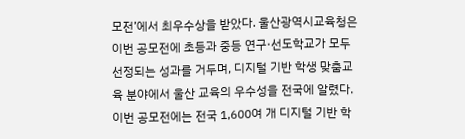모전’에서 최우수상을 받았다. 울산광역시교육청은 이번 공모전에 초등과 중등 연구·선도학교가 모두 선정되는 성과를 거두며, 디지털 기반 학생 맞춤교육 분야에서 울산 교육의 우수성을 전국에 알렸다. 이번 공모전에는 전국 1,600여 개 디지털 기반 학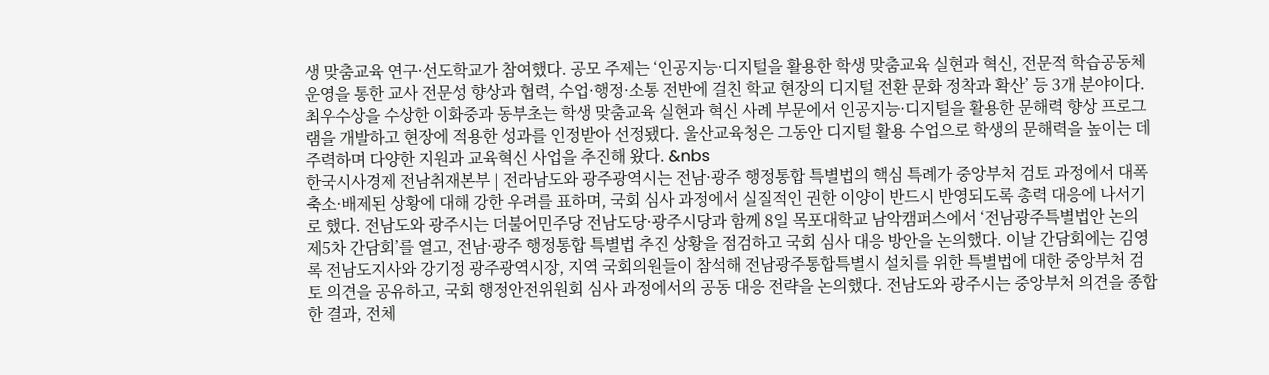생 맞춤교육 연구·선도학교가 참여했다. 공모 주제는 ‘인공지능·디지털을 활용한 학생 맞춤교육 실현과 혁신, 전문적 학습공동체 운영을 통한 교사 전문성 향상과 협력, 수업·행정·소통 전반에 걸친 학교 현장의 디지털 전환 문화 정착과 확산’ 등 3개 분야이다. 최우수상을 수상한 이화중과 동부초는 학생 맞춤교육 실현과 혁신 사례 부문에서 인공지능·디지털을 활용한 문해력 향상 프로그램을 개발하고 현장에 적용한 성과를 인정받아 선정됐다. 울산교육청은 그동안 디지털 활용 수업으로 학생의 문해력을 높이는 데 주력하며 다양한 지원과 교육혁신 사업을 추진해 왔다. &nbs
한국시사경제 전남취재본부 | 전라남도와 광주광역시는 전남·광주 행정통합 특별법의 핵심 특례가 중앙부처 검토 과정에서 대폭 축소·배제된 상황에 대해 강한 우려를 표하며, 국회 심사 과정에서 실질적인 권한 이양이 반드시 반영되도록 총력 대응에 나서기로 했다. 전남도와 광주시는 더불어민주당 전남도당·광주시당과 함께 8일 목포대학교 남악캠퍼스에서 ‘전남광주특별법안 논의 제5차 간담회’를 열고, 전남·광주 행정통합 특별법 추진 상황을 점검하고 국회 심사 대응 방안을 논의했다. 이날 간담회에는 김영록 전남도지사와 강기정 광주광역시장, 지역 국회의원들이 참석해 전남광주통합특별시 설치를 위한 특별법에 대한 중앙부처 검토 의견을 공유하고, 국회 행정안전위원회 심사 과정에서의 공동 대응 전략을 논의했다. 전남도와 광주시는 중앙부처 의견을 종합한 결과, 전체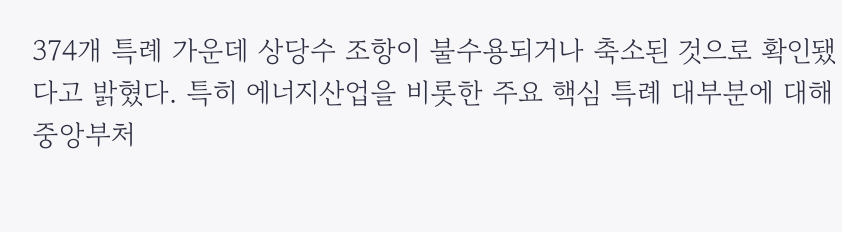374개 특례 가운데 상당수 조항이 불수용되거나 축소된 것으로 확인됐다고 밝혔다. 특히 에너지산업을 비롯한 주요 핵심 특례 대부분에 대해 중앙부처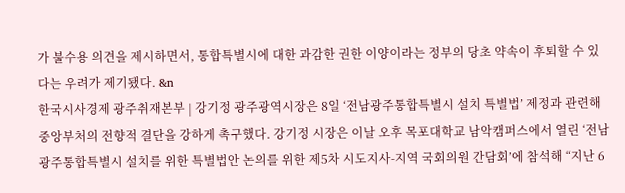가 불수용 의견을 제시하면서, 통합특별시에 대한 과감한 권한 이양이라는 정부의 당초 약속이 후퇴할 수 있다는 우려가 제기됐다. &n
한국시사경제 광주취재본부 | 강기정 광주광역시장은 8일 ‘전남광주통합특별시 설치 특별법’ 제정과 관련해 중앙부처의 전향적 결단을 강하게 촉구했다. 강기정 시장은 이날 오후 목포대학교 남악캠퍼스에서 열린 ‘전남광주통합특별시 설치를 위한 특별법안 논의를 위한 제5차 시도지사-지역 국회의원 간담회’에 참석해 “지난 6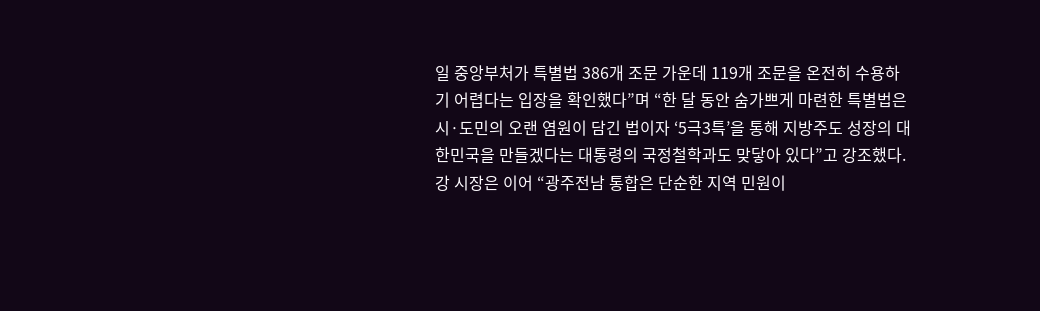일 중앙부처가 특별법 386개 조문 가운데 119개 조문을 온전히 수용하기 어렵다는 입장을 확인했다”며 “한 달 동안 숨가쁘게 마련한 특별법은 시·도민의 오랜 염원이 담긴 법이자 ‘5극3특’을 통해 지방주도 성장의 대한민국을 만들겠다는 대통령의 국정철학과도 맞닿아 있다”고 강조했다. 강 시장은 이어 “광주전남 통합은 단순한 지역 민원이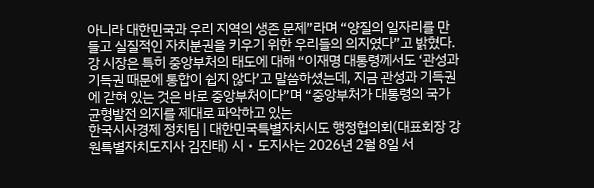아니라 대한민국과 우리 지역의 생존 문제”라며 “양질의 일자리를 만들고 실질적인 자치분권을 키우기 위한 우리들의 의지였다”고 밝혔다. 강 시장은 특히 중앙부처의 태도에 대해 “이재명 대통령께서도 ‘관성과 기득권 때문에 통합이 쉽지 않다’고 말씀하셨는데, 지금 관성과 기득권에 갇혀 있는 것은 바로 중앙부처이다”며 “중앙부처가 대통령의 국가균형발전 의지를 제대로 파악하고 있는
한국시사경제 정치팀 | 대한민국특별자치시도 행정협의회(대표회장 강원특별자치도지사 김진태) 시‧도지사는 2026년 2월 8일 서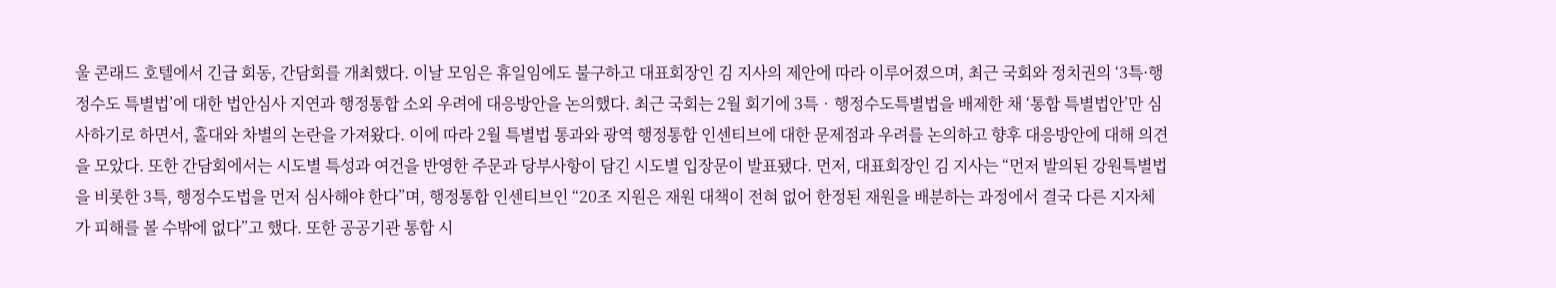울 콘래드 호텔에서 긴급 회동, 간담회를 개최했다. 이날 모임은 휴일임에도 불구하고 대표회장인 김 지사의 제안에 따라 이루어졌으며, 최근 국회와 정치권의 ‘3특·행정수도 특별법’에 대한 법안심사 지연과 행정통합 소외 우려에 대응방안을 논의했다. 최근 국회는 2월 회기에 3특‧행정수도특별법을 배제한 채 ‘통합 특별법안’만 심사하기로 하면서, 홀대와 차별의 논란을 가져왔다. 이에 따라 2월 특별법 통과와 광역 행정통합 인센티브에 대한 문제점과 우려를 논의하고 향후 대응방안에 대해 의견을 모았다. 또한 간담회에서는 시도별 특성과 여건을 반영한 주문과 당부사항이 담긴 시도별 입장문이 발표됐다. 먼저, 대표회장인 김 지사는 “먼저 발의된 강원특별법을 비롯한 3특, 행정수도법을 먼저 심사해야 한다”며, 행정통합 인센티브인 “20조 지원은 재원 대책이 전혀 없어 한정된 재원을 배분하는 과정에서 결국 다른 지자체가 피해를 볼 수밖에 없다”고 했다. 또한 공공기관 통합 시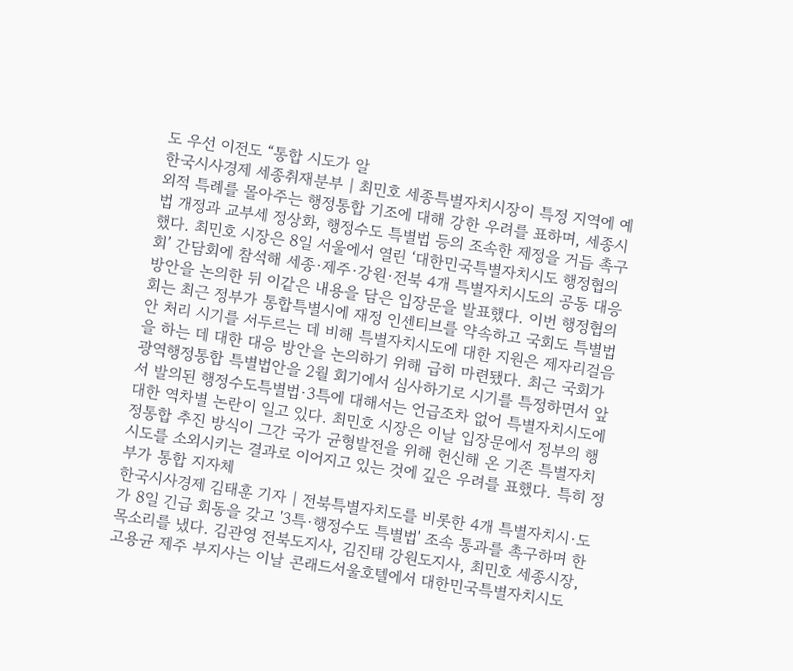도 우선 이전도 “통합 시도가 알
한국시사경제 세종취재분부 | 최민호 세종특별자치시장이 특정 지역에 예외적 특례를 몰아주는 행정통합 기조에 대해 강한 우려를 표하며, 세종시법 개정과 교부세 정상화, 행정수도 특별법 등의 조속한 제정을 거듭 촉구했다. 최민호 시장은 8일 서울에서 열린 ‘대한민국특별자치시도 행정협의회’ 간담회에 참석해 세종·제주·강원·전북 4개 특별자치시도의 공동 대응방안을 논의한 뒤 이같은 내용을 담은 입장문을 발표했다. 이번 행정협의회는 최근 정부가 통합특별시에 재정 인센티브를 약속하고 국회도 특별법안 처리 시기를 서두르는 데 비해 특별자치시도에 대한 지원은 제자리걸음을 하는 데 대한 대응 방안을 논의하기 위해 급히 마련됐다. 최근 국회가 광역행정통합 특별법안을 2월 회기에서 심사하기로 시기를 특정하면서 앞서 발의된 행정수도특별법·3특에 대해서는 언급조차 없어 특별자치시도에 대한 역차별 논란이 일고 있다. 최민호 시장은 이날 입장문에서 정부의 행정통합 추진 방식이 그간 국가 균형발전을 위해 헌신해 온 기존 특별자치시도를 소외시키는 결과로 이어지고 있는 것에 깊은 우려를 표했다. 특히 정부가 통합 지자체
한국시사경제 김태훈 기자 | 전북특별자치도를 비롯한 4개 특별자치시·도가 8일 긴급 회동을 갖고 '3특·행정수도 특별법' 조속 통과를 촉구하며 한목소리를 냈다. 김관영 전북도지사, 김진태 강원도지사, 최민호 세종시장, 고용균 제주 부지사는 이날 콘래드서울호텔에서 대한민국특별자치시도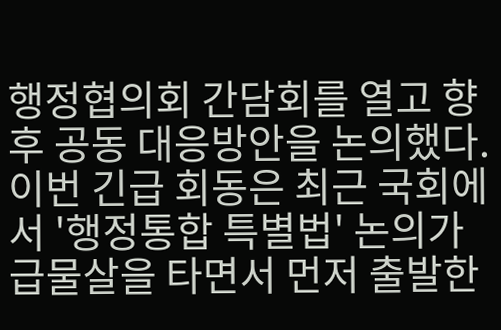행정협의회 간담회를 열고 향후 공동 대응방안을 논의했다. 이번 긴급 회동은 최근 국회에서 '행정통합 특별법' 논의가 급물살을 타면서 먼저 출발한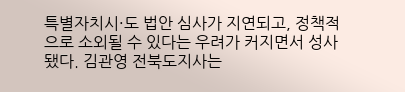특별자치시·도 법안 심사가 지연되고, 정책적으로 소외될 수 있다는 우려가 커지면서 성사됐다. 김관영 전북도지사는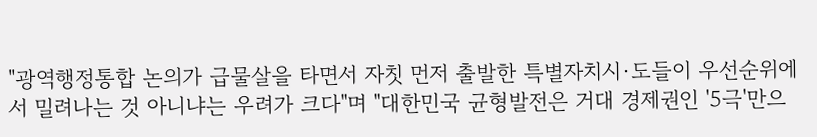"광역행정통합 논의가 급물살을 타면서 자칫 먼저 출발한 특별자치시·도들이 우선순위에서 밀려나는 것 아니냐는 우려가 크다"며 "대한민국 균형발전은 거대 경제권인 '5극'만으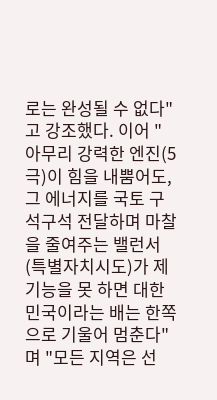로는 완성될 수 없다"고 강조했다. 이어 "아무리 강력한 엔진(5극)이 힘을 내뿜어도, 그 에너지를 국토 구석구석 전달하며 마찰을 줄여주는 밸런서(특별자치시도)가 제 기능을 못 하면 대한민국이라는 배는 한쪽으로 기울어 멈춘다"며 "모든 지역은 선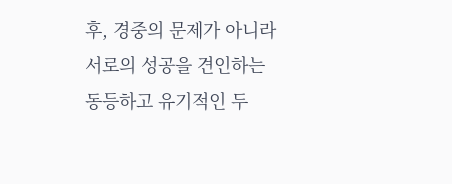후, 경중의 문제가 아니라 서로의 성공을 견인하는 동등하고 유기적인 두